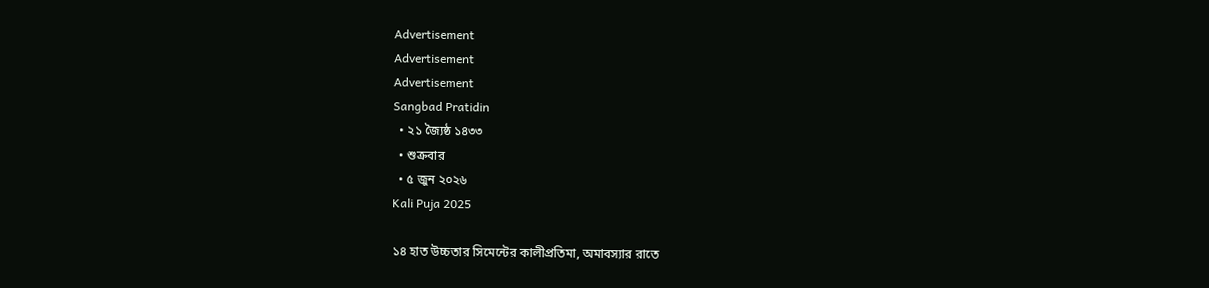Advertisement
Advertisement
Advertisement
Sangbad Pratidin
  • ২১ জ্যৈষ্ঠ ১৪৩৩
  • শুক্রবার
  • ৫ জুন ২০২৬
Kali Puja 2025

১৪ হাত উচ্চতার সিমেন্টের কালীপ্রতিমা, অমাবস্যার রাতে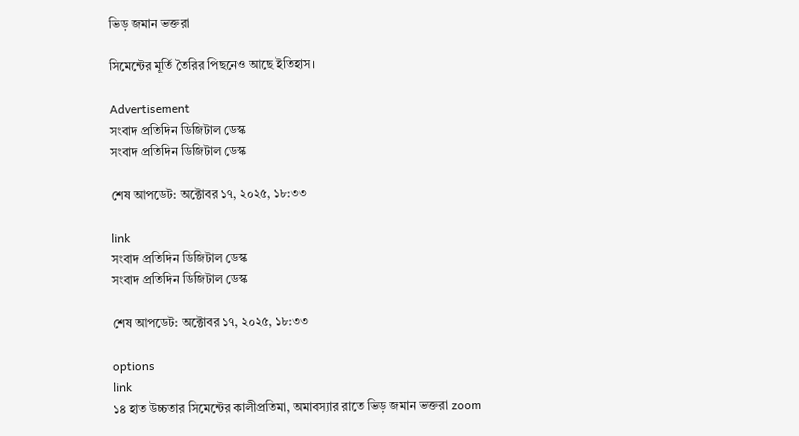ভিড় জমান ভক্তরা

সিমেন্টের মূর্তি তৈরির পিছনেও আছে ইতিহাস।

Advertisement
সংবাদ প্রতিদিন ডিজিটাল ডেস্ক
সংবাদ প্রতিদিন ডিজিটাল ডেস্ক

শেষ আপডেট: অক্টোবর ১৭, ২০২৫, ১৮:৩৩

link
সংবাদ প্রতিদিন ডিজিটাল ডেস্ক
সংবাদ প্রতিদিন ডিজিটাল ডেস্ক

শেষ আপডেট: অক্টোবর ১৭, ২০২৫, ১৮:৩৩

options
link
১৪ হাত উচ্চতার সিমেন্টের কালীপ্রতিমা, অমাবস্যার রাতে ভিড় জমান ভক্তরা zoom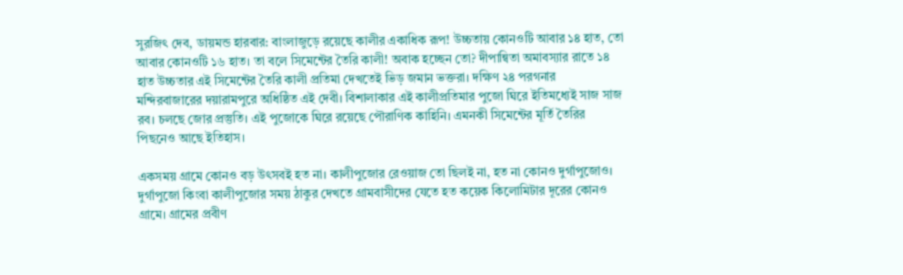সুরজিৎ দেব, ডায়মন্ড হারবার: বাংলাজুড়ে রয়েছে কালীর একাধিক রূপ! উচ্চতায় কোনওটি আবার ১৪ হাত, তো আবার কোনওটি ১৬ হাত। তা বলে সিমেন্টের তৈরি কালী! অবাক হচ্ছেন তো? দীপান্বিতা অমাবস্যার রাতে ১৪ হাত উচ্চতার এই সিমেন্টের তৈরি কালী প্রতিমা দেখতেই ভিড় জমান ভক্তরা। দক্ষিণ ২৪ পরগনার মন্দিরবাজারের দয়ারামপুরে অধিষ্ঠিত এই দেবী। বিশালাকার এই কালীপ্রতিমার পুজো ঘিরে ইতিমধ্যেই সাজ সাজ রব। চলছে জোর প্রস্তুতি। এই পুজোকে ঘিরে রয়েছে পৌরাণিক কাহিনি। এমনকী সিমেন্টের মূর্তি তৈরির পিছনেও আছে ইতিহাস।

একসময় গ্রামে কোনও বড় উৎসবই হত না। কালীপুজোর রেওয়াজ তো ছিলই না, হত না কোনও দুর্গাপুজোও। দুর্গাপুজো কিংবা কালীপুজোর সময় ঠাকুর দেখতে গ্রামবাসীদের যেতে হত কয়েক কিলোমিটার দূরের কোনও গ্রামে। গ্রামের প্রবীণ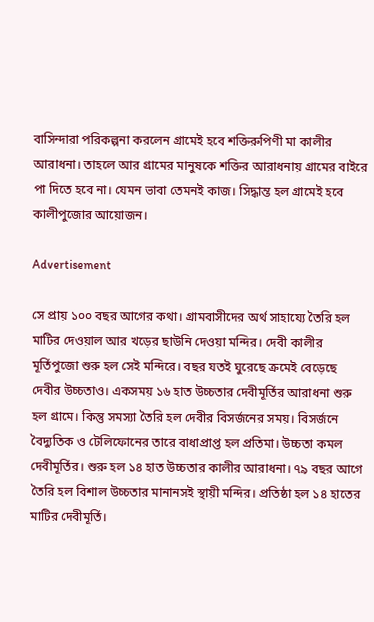বাসিন্দারা পরিকল্পনা করলেন গ্রামেই হবে শক্তিরুপিণী মা কালীর আরাধনা। তাহলে আর গ্রামের মানুষকে শক্তির আরাধনায় গ্রামের বাইরে পা দিতে হবে না। যেমন ভাবা তেমনই কাজ। সিদ্ধান্ত হল গ্রামেই হবে কালীপুজোর আয়োজন।

Advertisement

সে প্রায় ১০০ বছর আগের কথা। গ্রামবাসীদের অর্থ সাহায্যে তৈরি হল মাটির দেওয়াল আর খড়ের ছাউনি দেওয়া মন্দির। দেবী কালীর মূর্তিপুজো শুরু হল সেই মন্দিরে। বছর যতই ঘুরেছে ক্রমেই বেড়েছে দেবীর উচ্চতাও। একসময় ১৬ হাত উচ্চতার দেবীমূর্তির আরাধনা শুরু হল গ্রামে। কিন্তু সমস্যা তৈরি হল দেবীর বিসর্জনের সময়। বিসর্জনে বৈদ্যুতিক ও টেলিফোনের তারে বাধাপ্রাপ্ত হল প্রতিমা। উচ্চতা কমল দেবীমূর্তির। শুরু হল ১৪ হাত উচ্চতার কালীর আরাধনা। ৭৯ বছর আগে তৈরি হল বিশাল উচ্চতার মানানসই স্থায়ী মন্দির। প্রতিষ্ঠা হল ১৪ হাতের মাটির দেবীমূর্তি।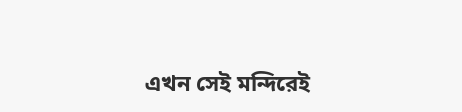এখন সেই মন্দিরেই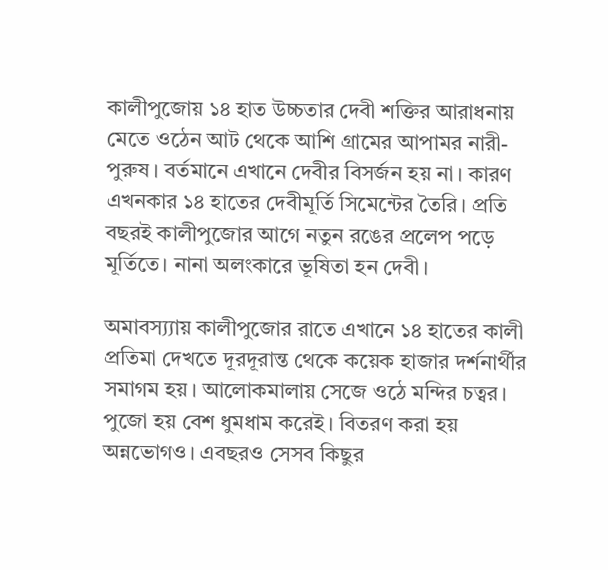কালীপুজোয় ১৪ হাত উচ্চতার দেবী শক্তির আরাধনায় মেতে ওঠেন আট থেকে আশি গ্রামের আপামর নারী-পুরুষ। বর্তমানে এখানে দেবীর বিসর্জন হয় না। কারণ এখনকার ১৪ হাতের দেবীমূর্তি সিমেন্টের তৈরি। প্রতি বছরই কালীপুজোর আগে নতুন রঙের প্রলেপ পড়ে মূর্তিতে। নানা অলংকারে ভূষিতা হন দেবী।

অমাবস্য্যায় কালীপুজোর রাতে এখানে ১৪ হাতের কালী প্রতিমা দেখতে দূরদূরান্ত থেকে কয়েক হাজার দর্শনার্থীর সমাগম হয়। আলোকমালায় সেজে ওঠে মন্দির চত্বর। পুজো হয় বেশ ধুমধাম করেই। বিতরণ করা হয় অন্নভোগও। এবছরও সেসব কিছুর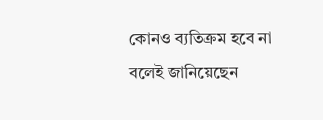কোনও ব্যতিক্রম হবে না বলেই জানিয়েছেন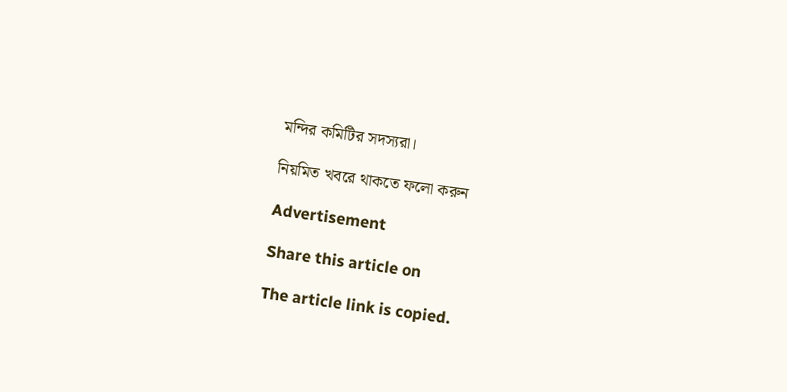মন্দির কমিটির সদস্যরা।

নিয়মিত খবরে থাকতে ফলো করুন

Advertisement

Share this article on

The article link is copied.